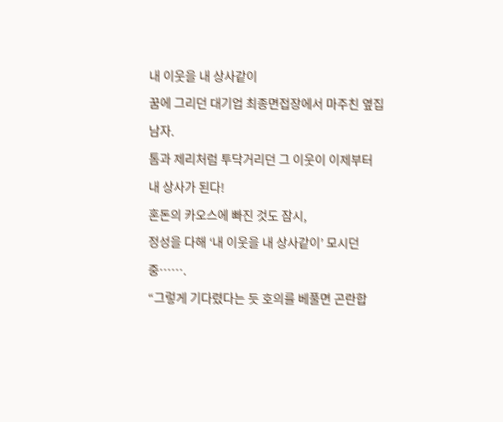내 이웃을 내 상사같이
꿈에 그리던 대기업 최종면접장에서 마주친 옆집 남자.
톰과 제리처럼 투닥거리던 그 이웃이 이제부터 내 상사가 된다!
혼돈의 카오스에 빠진 것도 잠시,
정성을 다해 ‘내 이웃을 내 상사같이’ 모시던 중…….
“그렇게 기다렸다는 듯 호의를 베풀면 곤란합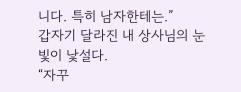니다. 특히 남자한테는.”
갑자기 달라진 내 상사님의 눈빛이 낯설다.
“자꾸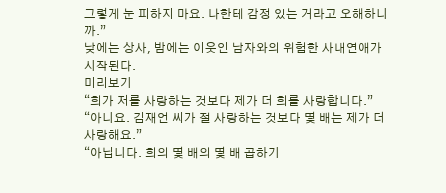그렇게 눈 피하지 마요. 나한테 감정 있는 거라고 오해하니까.”
낮에는 상사, 밤에는 이웃인 남자와의 위험한 사내연애가 시작된다.
미리보기
“희가 저를 사랑하는 것보다 제가 더 희를 사랑합니다.”
“아니요. 김재언 씨가 절 사랑하는 것보다 몇 배는 제가 더 사랑해요.”
“아닙니다. 희의 몇 배의 몇 배 곱하기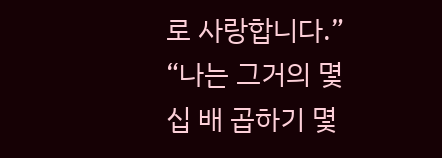로 사랑합니다.”
“나는 그거의 몇십 배 곱하기 몇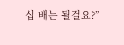십 배는 될걸요?”